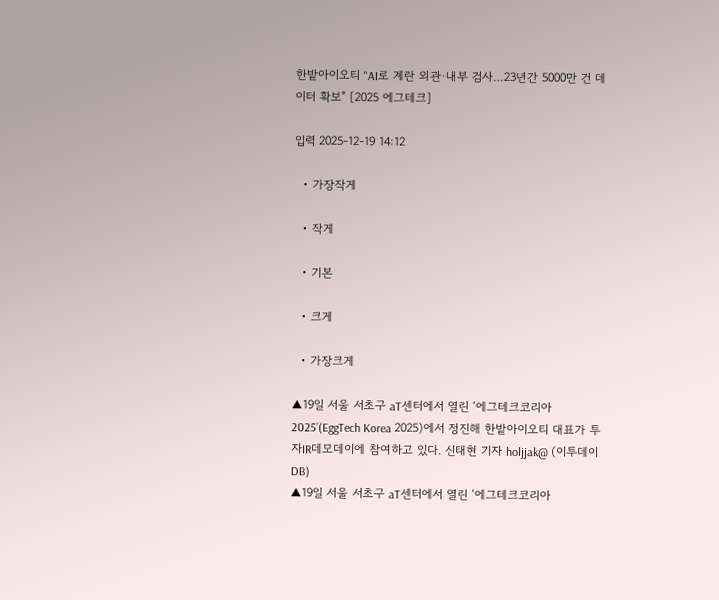한밭아이오티 "AI로 계란 외관·내부 검사…23년간 5000만 건 데이터 확보" [2025 에그테크]

입력 2025-12-19 14:12

  • 가장작게

  • 작게

  • 기본

  • 크게

  • 가장크게

▲19일 서울 서초구 aT센터에서 열린 ‘에그테크코리아 2025’(EggTech Korea 2025)에서 정진해 한밭아이오티 대표가 투자IR데모데이에 참여하고 있다. 신태현 기자 holjjak@ (이투데이DB)
▲19일 서울 서초구 aT센터에서 열린 ‘에그테크코리아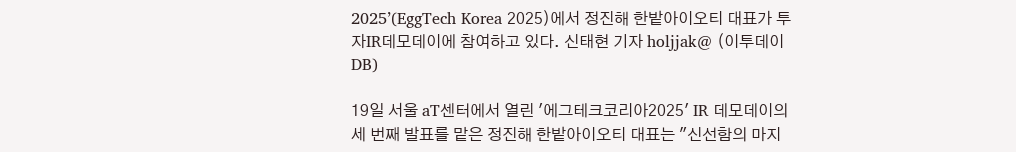2025’(EggTech Korea 2025)에서 정진해 한밭아이오티 대표가 투자IR데모데이에 참여하고 있다. 신태현 기자 holjjak@ (이투데이DB)

19일 서울 aT센터에서 열린 '에그테크코리아2025' IR 데모데이의 세 번째 발표를 맡은 정진해 한밭아이오티 대표는 "신선함의 마지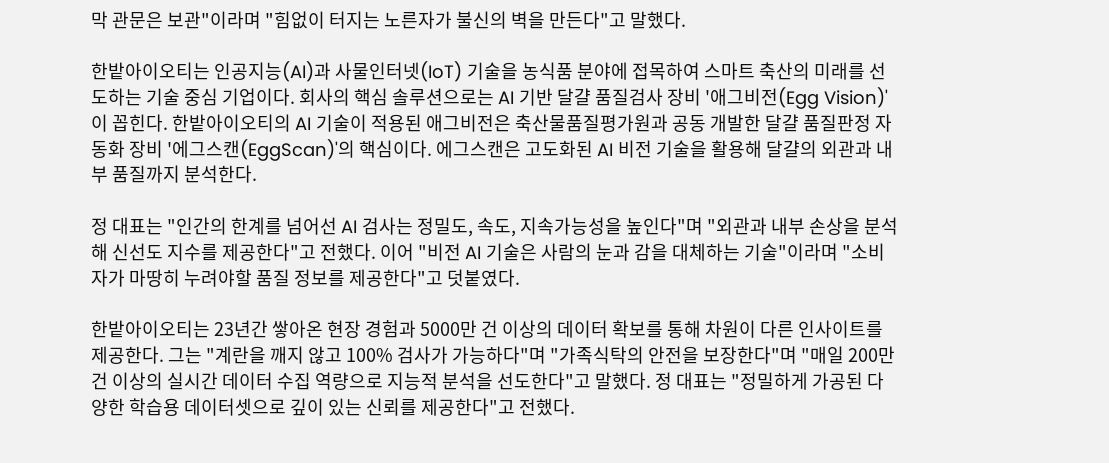막 관문은 보관"이라며 "힘없이 터지는 노른자가 불신의 벽을 만든다"고 말했다.

한밭아이오티는 인공지능(AI)과 사물인터넷(IoT) 기술을 농식품 분야에 접목하여 스마트 축산의 미래를 선도하는 기술 중심 기업이다. 회사의 핵심 솔루션으로는 AI 기반 달걀 품질검사 장비 '애그비전(Egg Vision)'이 꼽힌다. 한밭아이오티의 AI 기술이 적용된 애그비전은 축산물품질평가원과 공동 개발한 달걀 품질판정 자동화 장비 '에그스캔(EggScan)'의 핵심이다. 에그스캔은 고도화된 AI 비전 기술을 활용해 달걀의 외관과 내부 품질까지 분석한다.

정 대표는 "인간의 한계를 넘어선 AI 검사는 정밀도, 속도, 지속가능성을 높인다"며 "외관과 내부 손상을 분석해 신선도 지수를 제공한다"고 전했다. 이어 "비전 AI 기술은 사람의 눈과 감을 대체하는 기술"이라며 "소비자가 마땅히 누려야할 품질 정보를 제공한다"고 덧붙였다.

한밭아이오티는 23년간 쌓아온 현장 경험과 5000만 건 이상의 데이터 확보를 통해 차원이 다른 인사이트를 제공한다. 그는 "계란을 깨지 않고 100% 검사가 가능하다"며 "가족식탁의 안전을 보장한다"며 "매일 200만 건 이상의 실시간 데이터 수집 역량으로 지능적 분석을 선도한다"고 말했다. 정 대표는 "정밀하게 가공된 다양한 학습용 데이터셋으로 깊이 있는 신뢰를 제공한다"고 전했다.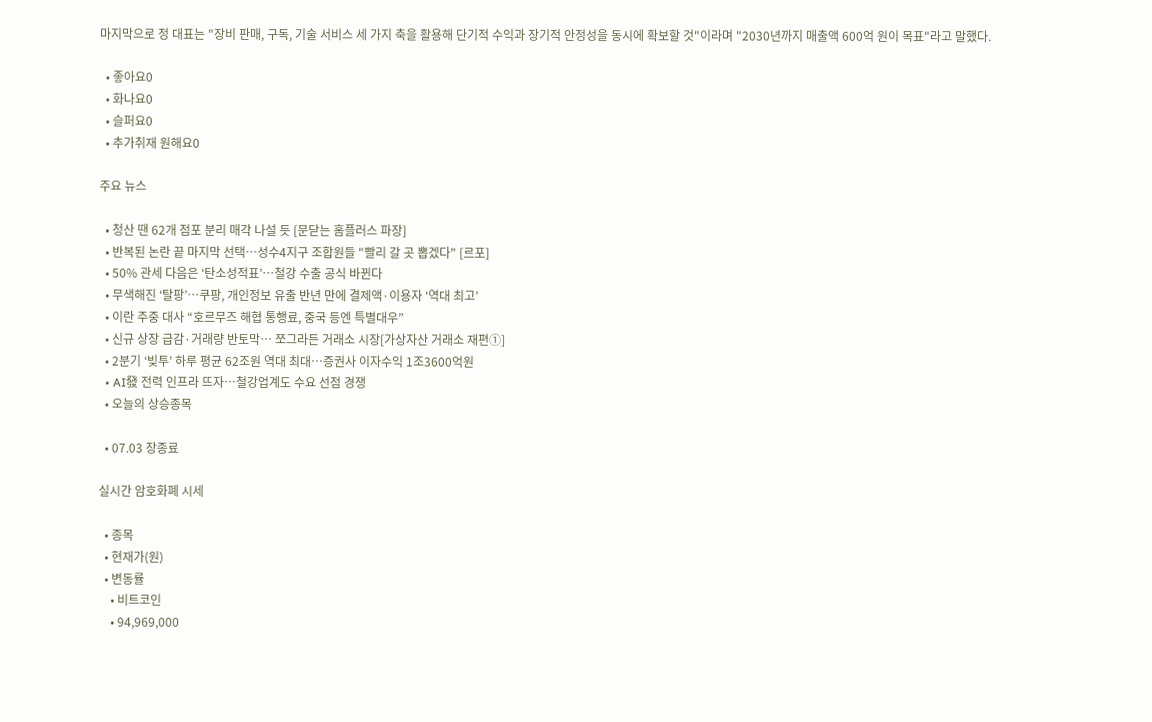마지막으로 정 대표는 "장비 판매, 구독, 기술 서비스 세 가지 축을 활용해 단기적 수익과 장기적 안정성을 동시에 확보할 것"이라며 "2030년까지 매출액 600억 원이 목표"라고 말했다.

  • 좋아요0
  • 화나요0
  • 슬퍼요0
  • 추가취재 원해요0

주요 뉴스

  • 청산 땐 62개 점포 분리 매각 나설 듯 [문닫는 홈플러스 파장]
  • 반복된 논란 끝 마지막 선택⋯성수4지구 조합원들 "빨리 갈 곳 뽑겠다" [르포]
  • 50% 관세 다음은 ‘탄소성적표’…철강 수출 공식 바뀐다
  • 무색해진 ‘탈팡’…쿠팡, 개인정보 유출 반년 만에 결제액·이용자 ‘역대 최고’
  • 이란 주중 대사 “호르무즈 해협 통행료, 중국 등엔 특별대우”
  • 신규 상장 급감·거래량 반토막… 쪼그라든 거래소 시장[가상자산 거래소 재편①]
  • 2분기 ‘빚투’ 하루 평균 62조원 역대 최대…증권사 이자수익 1조3600억원
  • AI發 전력 인프라 뜨자…철강업계도 수요 선점 경쟁
  • 오늘의 상승종목

  • 07.03 장종료

실시간 암호화폐 시세

  • 종목
  • 현재가(원)
  • 변동률
    • 비트코인
    • 94,969,000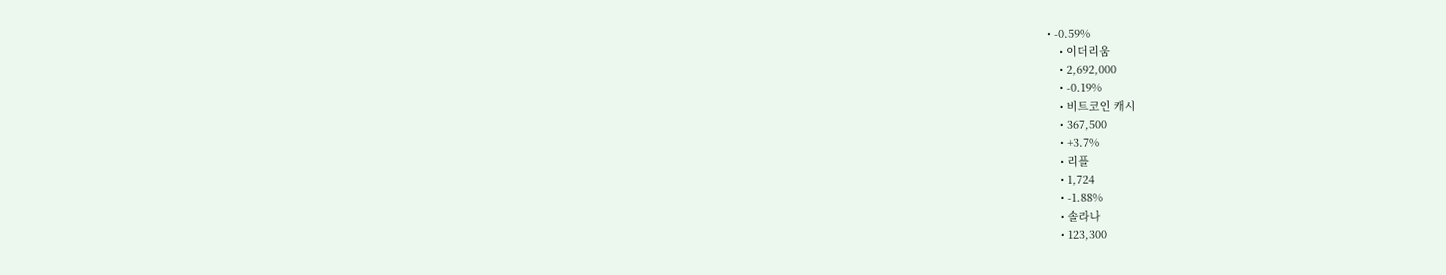• -0.59%
    • 이더리움
    • 2,692,000
    • -0.19%
    • 비트코인 캐시
    • 367,500
    • +3.7%
    • 리플
    • 1,724
    • -1.88%
    • 솔라나
    • 123,300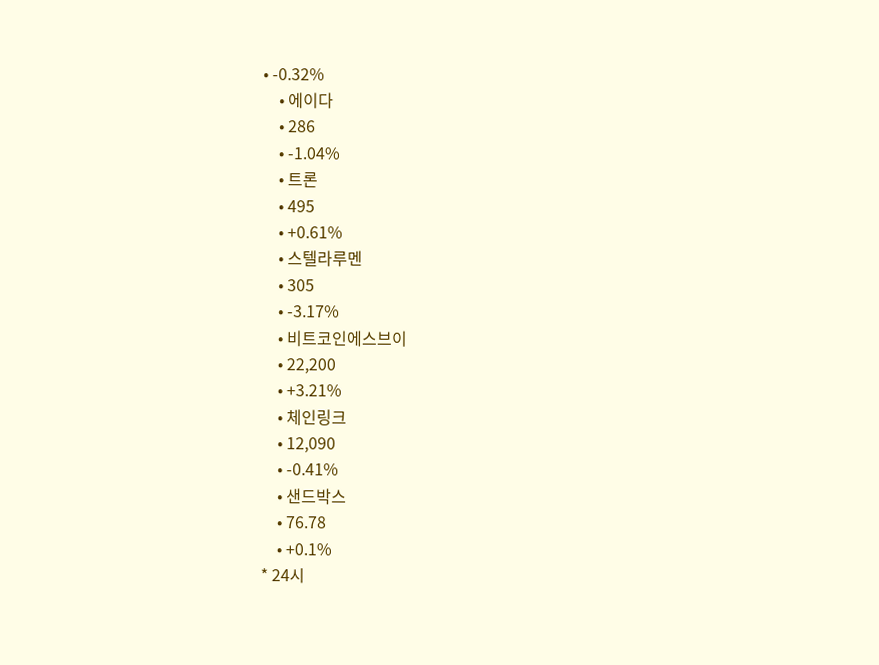• -0.32%
    • 에이다
    • 286
    • -1.04%
    • 트론
    • 495
    • +0.61%
    • 스텔라루멘
    • 305
    • -3.17%
    • 비트코인에스브이
    • 22,200
    • +3.21%
    • 체인링크
    • 12,090
    • -0.41%
    • 샌드박스
    • 76.78
    • +0.1%
* 24시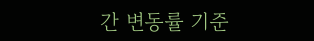간 변동률 기준